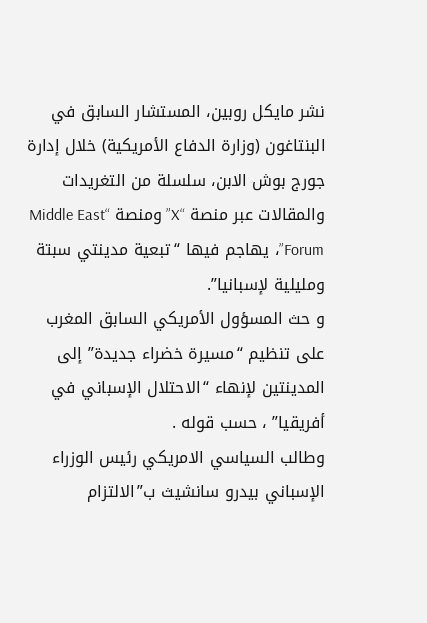نشر مايكل روبين، المستشار السابق في البنتاغون (وزارة الدفاع الأمريكية) خلال إدارة جورج بوش الابن، سلسلة من التغريدات والمقالات عبر منصة “X” ومنصة “Middle East Forum”، يهاجم فيها “تبعية مدينتي سبتة ومليلية لإسبانيا”.
و حث المسؤول الأمريكي السابق المغرب على تنظيم “مسيرة خضراء جديدة” إلى المدينتين لإنهاء “الاحتلال الإسباني في أفريقيا” ، حسب قوله .
وطالب السياسي الامريكي رئيس الوزراء الإسباني بيدرو سانشيث ب”الالتزام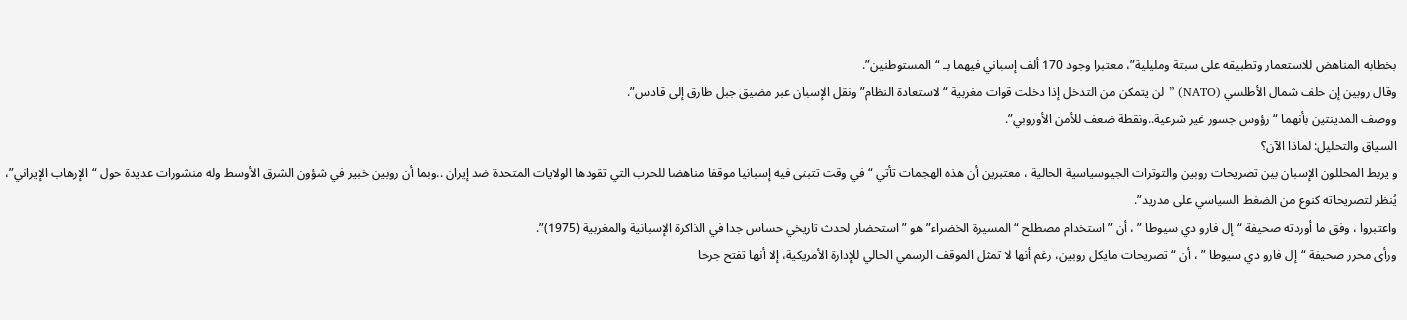بخطابه المناهض للاستعمار وتطبيقه على سبتة ومليلية”، معتبرا وجود 170 ألف إسباني فيهما بـ “المستوطنين”.
وقال روبين إن حلف شمال الأطلسي (NATO) ” لن يتمكن من التدخل إذا دخلت قوات مغربية “لاستعادة النظام” ونقل الإسبان عبر مضيق جبل طارق إلى قادس”.
ووصف المدينتين بأنهما “رؤوس جسور غير شرعية..ونقطة ضعف للأمن الأوروبي”.
السياق والتحليل: لماذا الآن؟
و يربط المحللون الإسبان بين تصريحات روبين والتوترات الجيوسياسية الحالية ، معتبرين أن هذه الهجمات تأتي “في وقت تتبنى فيه إسبانيا موقفا مناهضا للحرب التي تقودها الولايات المتحدة ضد إيران ..وبما أن روبين خبير في شؤون الشرق الأوسط وله منشورات عديدة حول “الإرهاب الإيراني”، يُنظر لتصريحاته كنوع من الضغط السياسي على مدريد”.
واعتبروا ، وفق ما أوردته صحيفة “إل فارو دي سيوطا ” ، أن ” استخدام مصطلح “المسيرة الخضراء” هو ” استحضار لحدث تاريخي حساس جدا في الذاكرة الإسبانية والمغربية (1975)”.
ورأى محرر صحيفة “إل فارو دي سيوطا ” ، أن “تصريحات مايكل روبين، رغم أنها لا تمثل الموقف الرسمي الحالي للإدارة الأمريكية، إلا أنها تفتح جرحا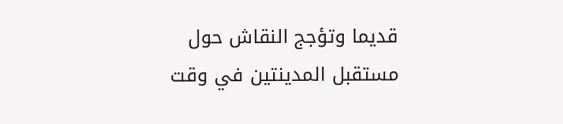قديما وتؤجج النقاش حول مستقبل المدينتين في وقت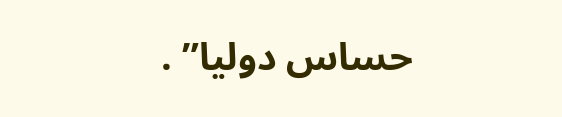حساس دوليا” .